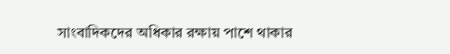সাংবাদিকদের অধিকার রক্ষায় পাশে থাকার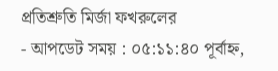প্রতিশ্রুতি মির্জা ফখরুলের
- আপডেট সময় : ০৫:১১:৪০ পূর্বাহ্ন,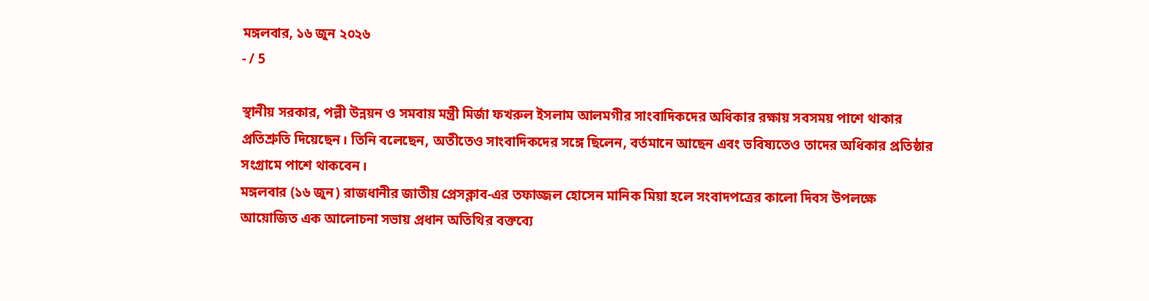মঙ্গলবার, ১৬ জুন ২০২৬
- / 5

স্থানীয় সরকার, পল্লী উন্নয়ন ও সমবায় মন্ত্রী মির্জা ফখরুল ইসলাম আলমগীর সাংবাদিকদের অধিকার রক্ষায় সবসময় পাশে থাকার প্রতিশ্রুতি দিয়েছেন। তিনি বলেছেন, অতীতেও সাংবাদিকদের সঙ্গে ছিলেন, বর্তমানে আছেন এবং ভবিষ্যতেও তাদের অধিকার প্রতিষ্ঠার সংগ্রামে পাশে থাকবেন।
মঙ্গলবার (১৬ জুন) রাজধানীর জাতীয় প্রেসক্লাব-এর তফাজ্জল হোসেন মানিক মিয়া হলে সংবাদপত্রের কালো দিবস উপলক্ষে আয়োজিত এক আলোচনা সভায় প্রধান অতিথির বক্তব্যে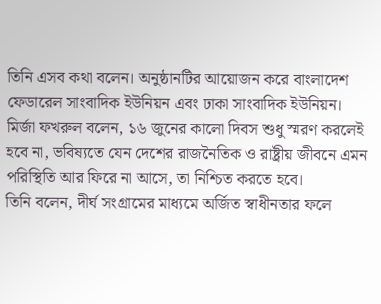তিনি এসব কথা বলেন। অনুষ্ঠানটির আয়োজন করে বাংলাদেশ ফেডারেল সাংবাদিক ইউনিয়ন এবং ঢাকা সাংবাদিক ইউনিয়ন।
মির্জা ফখরুল বলেন, ১৬ জুনের কালো দিবস শুধু স্মরণ করলেই হবে না, ভবিষ্যতে যেন দেশের রাজনৈতিক ও রাষ্ট্রীয় জীবনে এমন পরিস্থিতি আর ফিরে না আসে, তা নিশ্চিত করতে হবে।
তিনি বলেন, দীর্ঘ সংগ্রামের মাধ্যমে অর্জিত স্বাধীনতার ফলে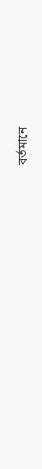বর্তমানে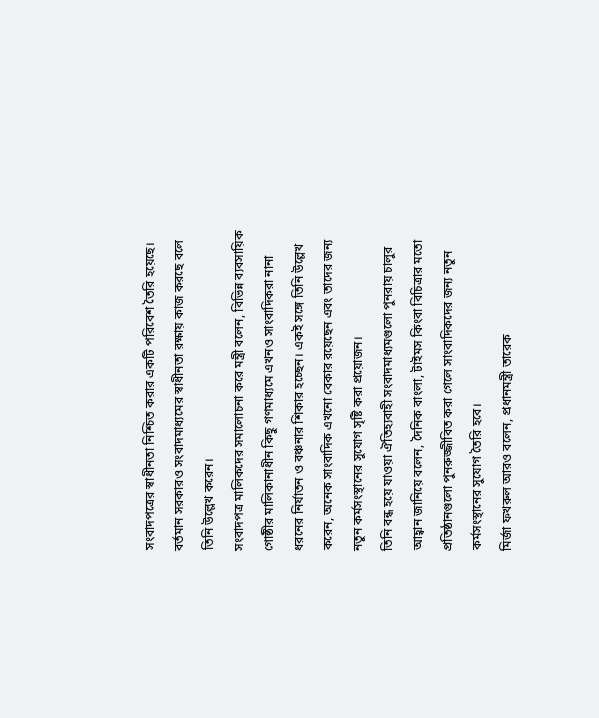সংবাদপত্রের স্বাধীনতা নিশ্চিত করার একটি পরিবেশ তৈরি হয়েছে। বর্তমান সরকারও সংবাদমাধ্যমের স্বাধীনতা রক্ষায় কাজ করছে বলে তিনি উল্লেখ করেন।
সংবাদপত্র মালিকদের সমালোচনা করে মন্ত্রী বলেন, বিভিন্ন ব্যবসায়িক গোষ্ঠীর মালিকানাধীন কিছু গণমাধ্যমে এখনও সাংবাদিকরা নানা ধরনের নির্যাতন ও বঞ্চনার শিকার হচ্ছেন। একই সঙ্গে তিনি উল্লেখ করেন, অনেক সাংবাদিক এখনো বেকার রয়েছেন এবং তাদের জন্য নতুন কর্মসংস্থানের সুযোগ সৃষ্টি করা প্রয়োজন।
তিনি বন্ধ হয়ে যাওয়া ঐতিহ্যবাহী সংবাদমাধ্যমগুলো পুনরায় চালুর আহ্বান জানিয়ে বলেন, দৈনিক বাংলা, টাইমস কিংবা বিচিত্রার মতো প্রতিষ্ঠানগুলো পুনরুজ্জীবিত করা গেলে সাংবাদিকদের জন্য নতুন কর্মসংস্থানের সুযোগ তৈরি হবে।
মির্জা ফখরুল আরও বলেন, প্রধানমন্ত্রী তারেক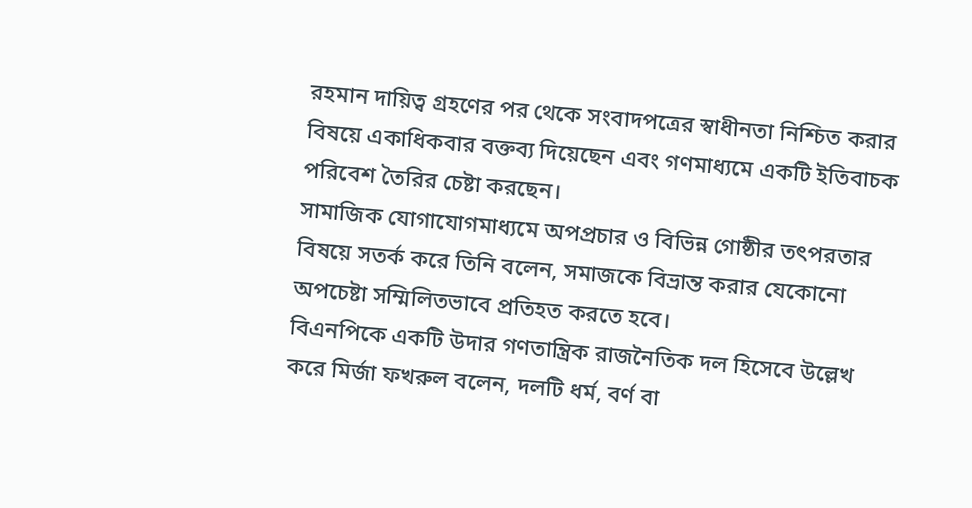রহমান দায়িত্ব গ্রহণের পর থেকে সংবাদপত্রের স্বাধীনতা নিশ্চিত করার বিষয়ে একাধিকবার বক্তব্য দিয়েছেন এবং গণমাধ্যমে একটি ইতিবাচক পরিবেশ তৈরির চেষ্টা করছেন।
সামাজিক যোগাযোগমাধ্যমে অপপ্রচার ও বিভিন্ন গোষ্ঠীর তৎপরতার বিষয়ে সতর্ক করে তিনি বলেন, সমাজকে বিভ্রান্ত করার যেকোনো অপচেষ্টা সম্মিলিতভাবে প্রতিহত করতে হবে।
বিএনপিকে একটি উদার গণতান্ত্রিক রাজনৈতিক দল হিসেবে উল্লেখ করে মির্জা ফখরুল বলেন, দলটি ধর্ম, বর্ণ বা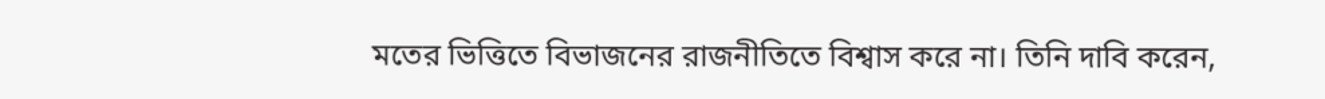মতের ভিত্তিতে বিভাজনের রাজনীতিতে বিশ্বাস করে না। তিনি দাবি করেন,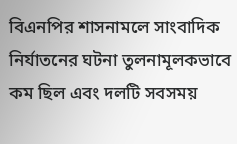বিএনপির শাসনামলে সাংবাদিক নির্যাতনের ঘটনা তুলনামূলকভাবে কম ছিল এবং দলটি সবসময়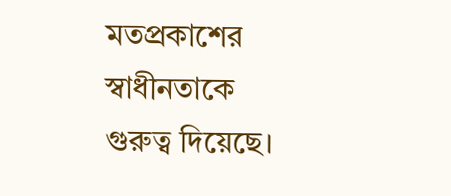মতপ্রকাশের স্বাধীনতাকে গুরুত্ব দিয়েছে।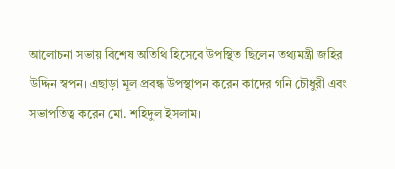আলোচনা সভায় বিশেষ অতিথি হিসেবে উপস্থিত ছিলেন তথ্যমন্ত্রী জহির উদ্দিন স্বপন। এছাড়া মূল প্রবন্ধ উপস্থাপন করেন কাদের গনি চৌধুরী এবং সভাপতিত্ব করেন মো. শহিদুল ইসলাম।